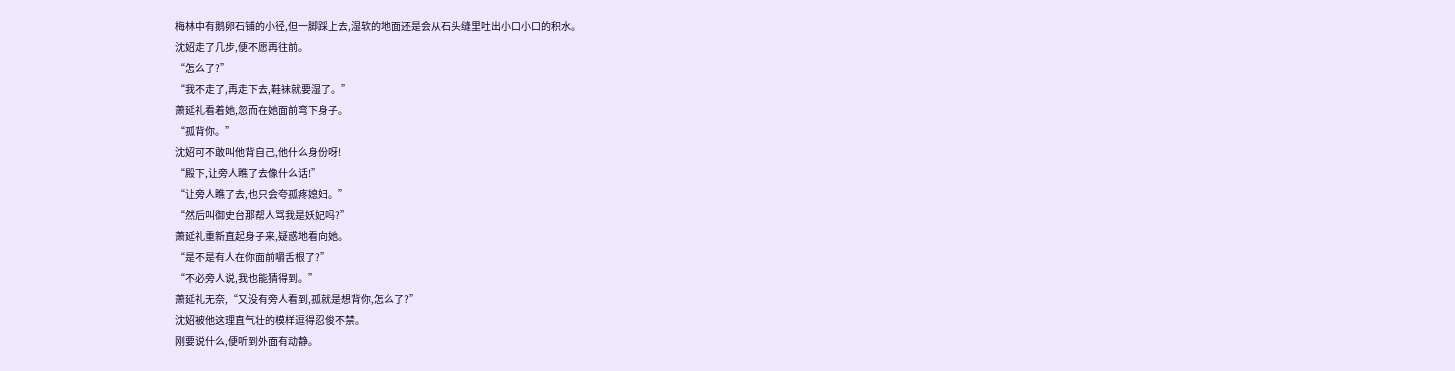梅林中有鹅卵石铺的小径,但一脚踩上去,湿软的地面还是会从石头缝里吐出小口小口的积水。
沈妱走了几步,便不愿再往前。
“怎么了?”
“我不走了,再走下去,鞋袜就要湿了。”
萧延礼看着她,忽而在她面前弯下身子。
“孤背你。”
沈妱可不敢叫他背自己,他什么身份呀!
“殿下,让旁人瞧了去像什么话!”
“让旁人瞧了去,也只会夸孤疼媳妇。”
“然后叫御史台那帮人骂我是妖妃吗?”
萧延礼重新直起身子来,疑惑地看向她。
“是不是有人在你面前嚼舌根了?”
“不必旁人说,我也能猜得到。”
萧延礼无奈,“又没有旁人看到,孤就是想背你,怎么了?”
沈妱被他这理直气壮的模样逗得忍俊不禁。
刚要说什么,便听到外面有动静。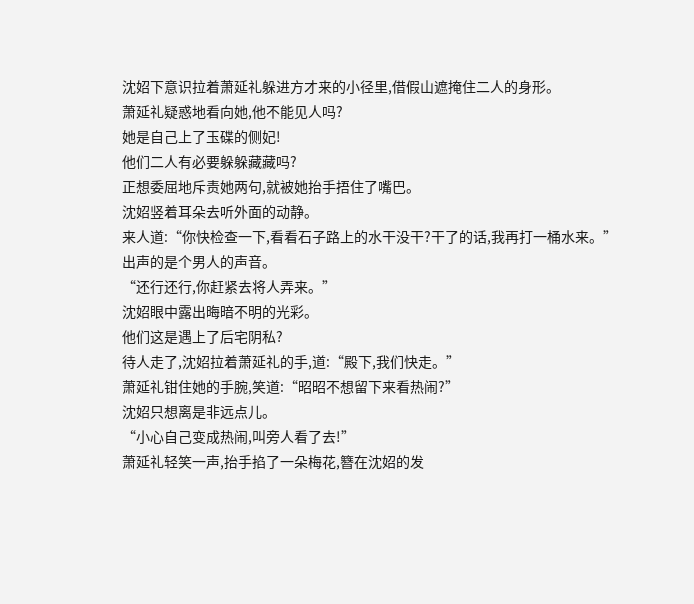沈妱下意识拉着萧延礼躲进方才来的小径里,借假山遮掩住二人的身形。
萧延礼疑惑地看向她,他不能见人吗?
她是自己上了玉碟的侧妃!
他们二人有必要躲躲藏藏吗?
正想委屈地斥责她两句,就被她抬手捂住了嘴巴。
沈妱竖着耳朵去听外面的动静。
来人道:“你快检查一下,看看石子路上的水干没干?干了的话,我再打一桶水来。”
出声的是个男人的声音。
“还行还行,你赶紧去将人弄来。”
沈妱眼中露出晦暗不明的光彩。
他们这是遇上了后宅阴私?
待人走了,沈妱拉着萧延礼的手,道:“殿下,我们快走。”
萧延礼钳住她的手腕,笑道:“昭昭不想留下来看热闹?”
沈妱只想离是非远点儿。
“小心自己变成热闹,叫旁人看了去!”
萧延礼轻笑一声,抬手掐了一朵梅花,簪在沈妱的发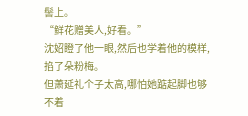髻上。
“鲜花赠美人,好看。”
沈妱瞪了他一眼,然后也学着他的模样,掐了朵粉梅。
但萧延礼个子太高,哪怕她踮起脚也够不着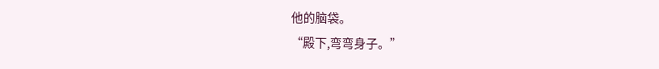他的脑袋。
“殿下,弯弯身子。”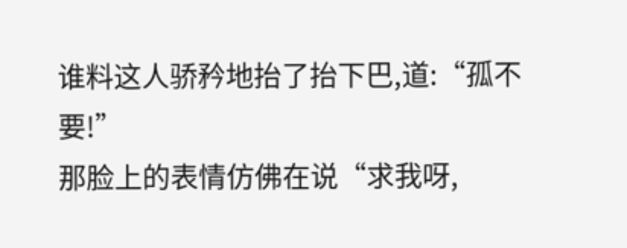谁料这人骄矜地抬了抬下巴,道:“孤不要!”
那脸上的表情仿佛在说“求我呀,